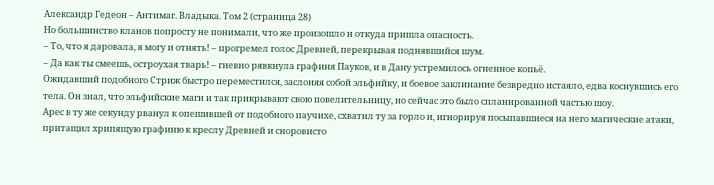Александр Гедеон – Антимаг. Владыка. Том 2 (страница 28)
Но большинство кланов попросту не понимали, что же произошло и откуда пришла опасность.
– То, что я даровала, я могу и отнять! – прогремел голос Древней, перекрывая поднявшийся шум.
– Да как ты смеешь, остроухая тварь! – гневно рявкнула графиня Пауков, и в Дану устремилось огненное копьё.
Ожидавший подобного Стриж быстро переместился, заслоняя собой эльфийку, и боевое заклинание безвредно истаяло, едва коснувшись его тела. Он знал, что эльфийские маги и так прикрывают свою повелительницу, но сейчас это было спланированной частью шоу.
Арес в ту же секунду рванул к опешившей от подобного паучихе, схватил ту за горло и, игнорируя посыпавшиеся на него магические атаки, притащил хрипящую графиню к креслу Древней и сноровисто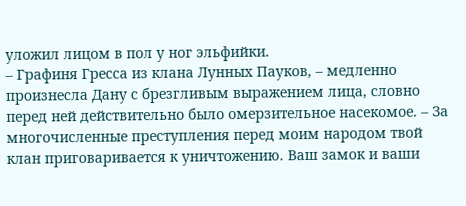уложил лицом в пол у ног эльфийки.
– Графиня Гресса из клана Лунных Пауков, – медленно произнесла Дану с брезгливым выражением лица, словно перед ней действительно было омерзительное насекомое. – За многочисленные преступления перед моим народом твой клан приговаривается к уничтожению. Ваш замок и ваши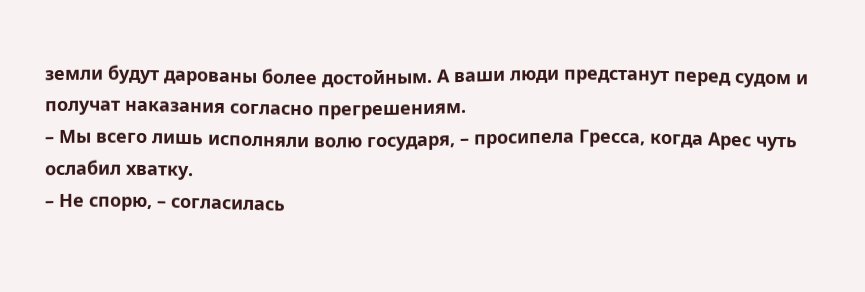земли будут дарованы более достойным. А ваши люди предстанут перед судом и получат наказания согласно прегрешениям.
– Мы всего лишь исполняли волю государя, – просипела Гресса, когда Арес чуть ослабил хватку.
– Не спорю, – согласилась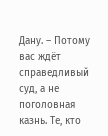Дану. – Потому вас ждёт справедливый суд, а не поголовная казнь. Те, кто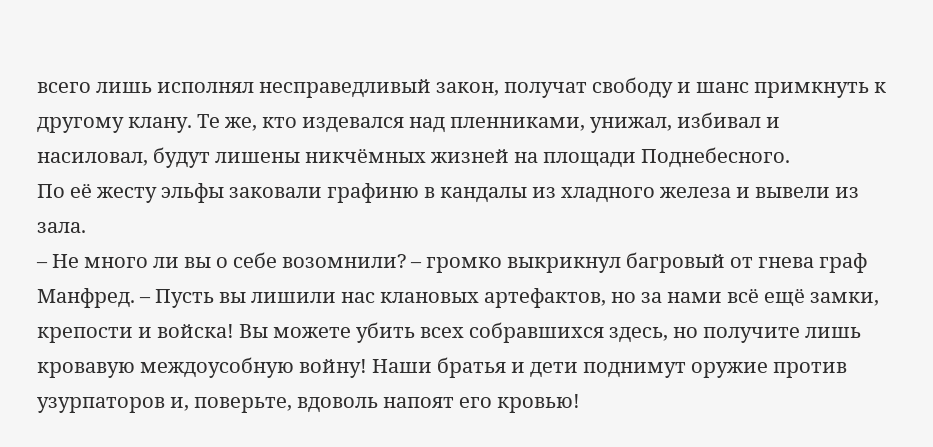всего лишь исполнял несправедливый закон, получат свободу и шанс примкнуть к другому клану. Те же, кто издевался над пленниками, унижал, избивал и насиловал, будут лишены никчёмных жизней на площади Поднебесного.
По её жесту эльфы заковали графиню в кандалы из хладного железа и вывели из зала.
– Не много ли вы о себе возомнили? – громко выкрикнул багровый от гнева граф Манфред. – Пусть вы лишили нас клановых артефактов, но за нами всё ещё замки, крепости и войска! Вы можете убить всех собравшихся здесь, но получите лишь кровавую междоусобную войну! Наши братья и дети поднимут оружие против узурпаторов и, поверьте, вдоволь напоят его кровью!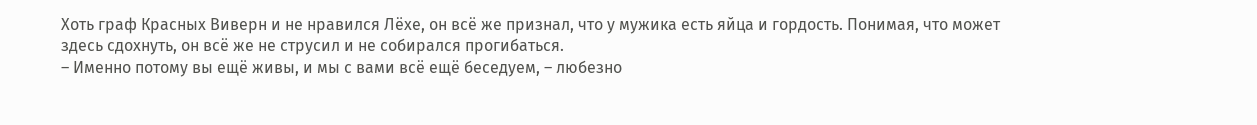Хоть граф Красных Виверн и не нравился Лёхе, он всё же признал, что у мужика есть яйца и гордость. Понимая, что может здесь сдохнуть, он всё же не струсил и не собирался прогибаться.
– Именно потому вы ещё живы, и мы с вами всё ещё беседуем, – любезно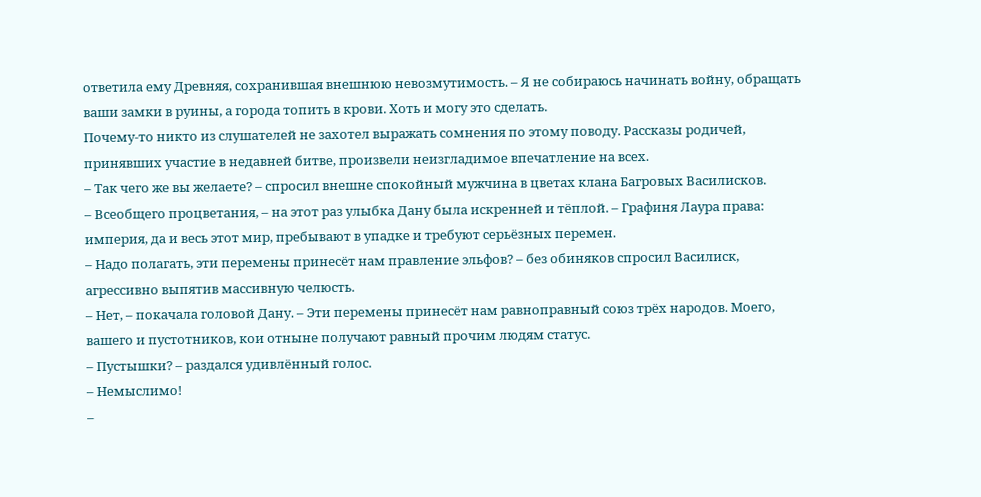ответила ему Древняя, сохранившая внешнюю невозмутимость. – Я не собираюсь начинать войну, обращать ваши замки в руины, а города топить в крови. Хоть и могу это сделать.
Почему-то никто из слушателей не захотел выражать сомнения по этому поводу. Рассказы родичей, принявших участие в недавней битве, произвели неизгладимое впечатление на всех.
– Так чего же вы желаете? – спросил внешне спокойный мужчина в цветах клана Багровых Василисков.
– Всеобщего процветания, – на этот раз улыбка Дану была искренней и тёплой. – Графиня Лаура права: империя, да и весь этот мир, пребывают в упадке и требуют серьёзных перемен.
– Надо полагать, эти перемены принесёт нам правление эльфов? – без обиняков спросил Василиск, агрессивно выпятив массивную челюсть.
– Нет, – покачала головой Дану. – Эти перемены принесёт нам равноправный союз трёх народов. Моего, вашего и пустотников, кои отныне получают равный прочим людям статус.
– Пустышки? – раздался удивлённый голос.
– Немыслимо!
–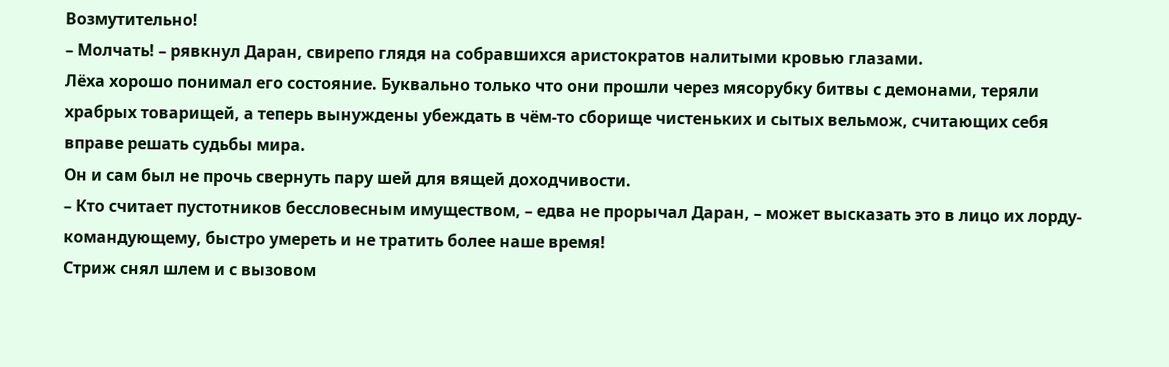Возмутительно!
– Молчать! – рявкнул Даран, свирепо глядя на собравшихся аристократов налитыми кровью глазами.
Лёха хорошо понимал его состояние. Буквально только что они прошли через мясорубку битвы с демонами, теряли храбрых товарищей, а теперь вынуждены убеждать в чём-то сборище чистеньких и сытых вельмож, считающих себя вправе решать судьбы мира.
Он и сам был не прочь свернуть пару шей для вящей доходчивости.
– Кто считает пустотников бессловесным имуществом, – едва не прорычал Даран, – может высказать это в лицо их лорду-командующему, быстро умереть и не тратить более наше время!
Стриж снял шлем и с вызовом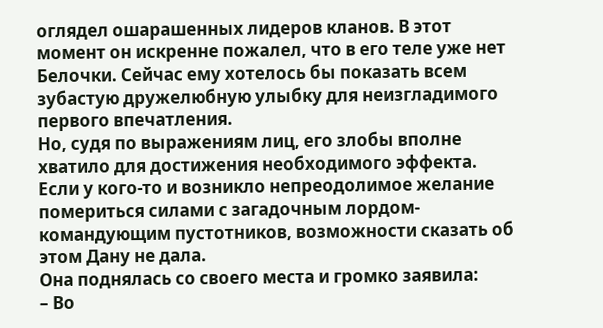оглядел ошарашенных лидеров кланов. В этот момент он искренне пожалел, что в его теле уже нет Белочки. Сейчас ему хотелось бы показать всем зубастую дружелюбную улыбку для неизгладимого первого впечатления.
Но, судя по выражениям лиц, его злобы вполне хватило для достижения необходимого эффекта.
Если у кого-то и возникло непреодолимое желание помериться силами с загадочным лордом-командующим пустотников, возможности сказать об этом Дану не дала.
Она поднялась со своего места и громко заявила:
– Во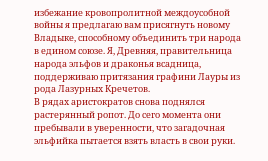избежание кровопролитной междоусобной войны я предлагаю вам присягнуть новому Владыке, способному объединить три народа в едином союзе. Я, Древняя, правительница народа эльфов и драконья всадница, поддерживаю притязания графини Лауры из рода Лазурных Кречетов.
В рядах аристократов снова поднялся растерянный ропот. До сего момента они пребывали в уверенности, что загадочная эльфийка пытается взять власть в свои руки.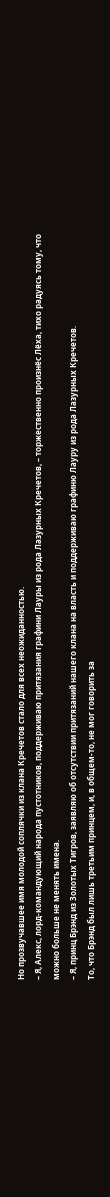Но прозвучавшее имя молодой соплячки из клана Кречетов стало для всех неожиданностью.
– Я, Алекс, лорд-командующий народа пустотников, поддерживаю притязания графини Лауры из рода Лазурных Кречетов, – торжественно произнёс Лёха, тихо радуясь тому, что можно больше не менять имена.
– Я, принц Брэнд из Золотых Тигров, заявляю об отсутствии притязаний нашего клана на власть и поддерживаю графиню Лауру из рода Лазурных Кречетов.
То, что Брэнд был лишь третьим принцем, и, в общем-то, не мог говорить за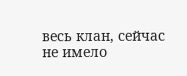весь клан, сейчас не имело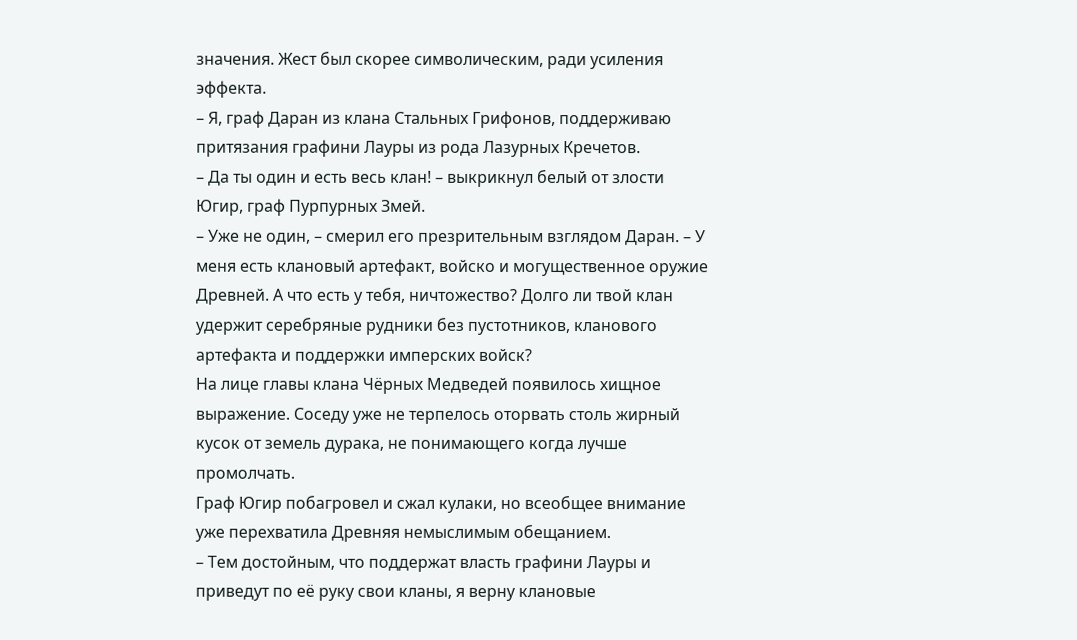значения. Жест был скорее символическим, ради усиления эффекта.
– Я, граф Даран из клана Стальных Грифонов, поддерживаю притязания графини Лауры из рода Лазурных Кречетов.
– Да ты один и есть весь клан! – выкрикнул белый от злости Югир, граф Пурпурных Змей.
– Уже не один, – смерил его презрительным взглядом Даран. – У меня есть клановый артефакт, войско и могущественное оружие Древней. А что есть у тебя, ничтожество? Долго ли твой клан удержит серебряные рудники без пустотников, кланового артефакта и поддержки имперских войск?
На лице главы клана Чёрных Медведей появилось хищное выражение. Соседу уже не терпелось оторвать столь жирный кусок от земель дурака, не понимающего когда лучше промолчать.
Граф Югир побагровел и сжал кулаки, но всеобщее внимание уже перехватила Древняя немыслимым обещанием.
– Тем достойным, что поддержат власть графини Лауры и приведут по её руку свои кланы, я верну клановые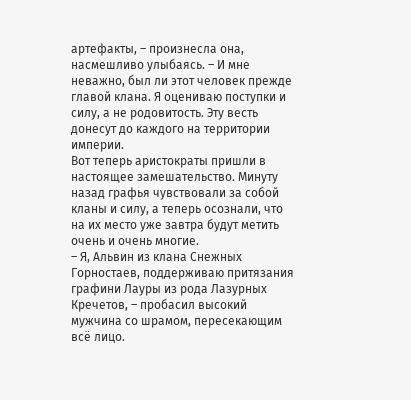артефакты, – произнесла она, насмешливо улыбаясь. – И мне неважно, был ли этот человек прежде главой клана. Я оцениваю поступки и силу, а не родовитость. Эту весть донесут до каждого на территории империи.
Вот теперь аристократы пришли в настоящее замешательство. Минуту назад графья чувствовали за собой кланы и силу, а теперь осознали, что на их место уже завтра будут метить очень и очень многие.
– Я, Альвин из клана Снежных Горностаев, поддерживаю притязания графини Лауры из рода Лазурных Кречетов, – пробасил высокий мужчина со шрамом, пересекающим всё лицо.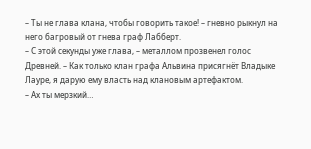– Ты не глава клана, чтобы говорить такое! – гневно рыкнул на него багровый от гнева граф Лабберт.
– С этой секунды уже глава, – металлом прозвенел голос Древней. – Как только клан графа Альвина присягнёт Владыке Лауре, я дарую ему власть над клановым артефактом.
– Ах ты мерзкий…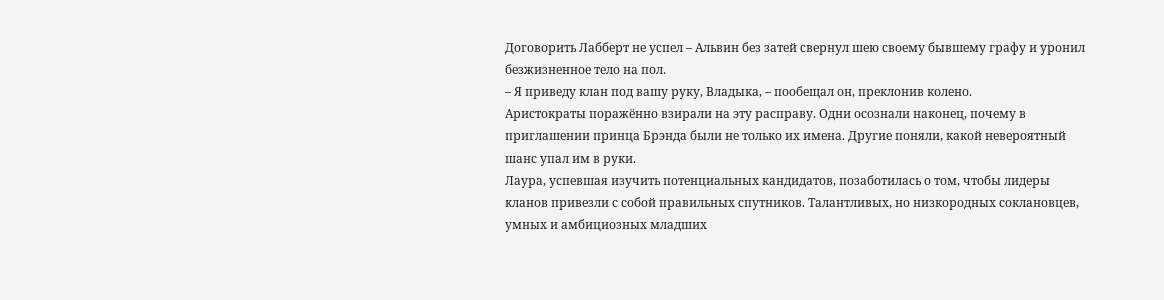Договорить Лабберт не успел – Альвин без затей свернул шею своему бывшему графу и уронил безжизненное тело на пол.
– Я приведу клан под вашу руку, Владыка, – пообещал он, преклонив колено.
Аристократы поражённо взирали на эту расправу. Одни осознали наконец, почему в приглашении принца Брэнда были не только их имена. Другие поняли, какой невероятный шанс упал им в руки.
Лаура, успевшая изучить потенциальных кандидатов, позаботилась о том, чтобы лидеры кланов привезли с собой правильных спутников. Талантливых, но низкородных соклановцев, умных и амбициозных младших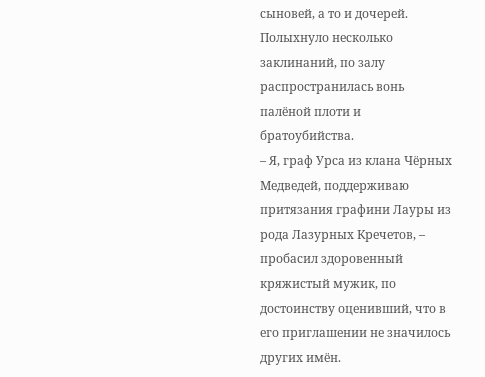сыновей, а то и дочерей.
Полыхнуло несколько заклинаний, по залу распространилась вонь палёной плоти и братоубийства.
– Я, граф Урса из клана Чёрных Медведей, поддерживаю притязания графини Лауры из рода Лазурных Кречетов, – пробасил здоровенный кряжистый мужик, по достоинству оценивший, что в его приглашении не значилось других имён.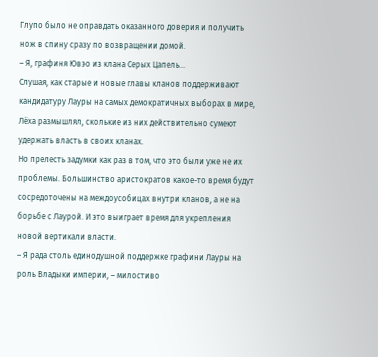Глупо было не оправдать оказанного доверия и получить нож в спину сразу по возвращении домой.
– Я, графиня Ювэо из клана Серых Цапель…
Слушая, как старые и новые главы кланов поддерживают кандидатуру Лауры на самых демократичных выборах в мире, Лёха размышлял, сколькие из них действительно сумеют удержать власть в своих кланах.
Но прелесть задумки как раз в том, что это были уже не их проблемы. Большинство аристократов какое-то время будут сосредоточены на междоусобицах внутри кланов, а не на борьбе с Лаурой. И это выиграет время для укрепления новой вертикали власти.
– Я рада столь единодушной поддержке графини Лауры на роль Владыки империи, – милостиво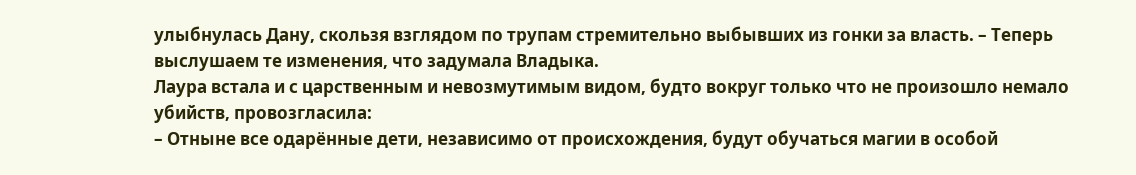улыбнулась Дану, скользя взглядом по трупам стремительно выбывших из гонки за власть. – Теперь выслушаем те изменения, что задумала Владыка.
Лаура встала и с царственным и невозмутимым видом, будто вокруг только что не произошло немало убийств, провозгласила:
– Отныне все одарённые дети, независимо от происхождения, будут обучаться магии в особой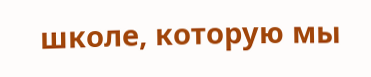школе, которую мы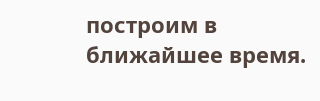построим в ближайшее время.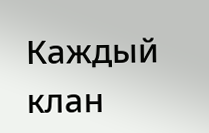Каждый клан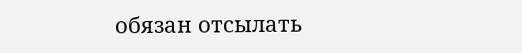обязан отсылать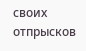своих отпрысков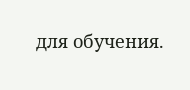для обучения.